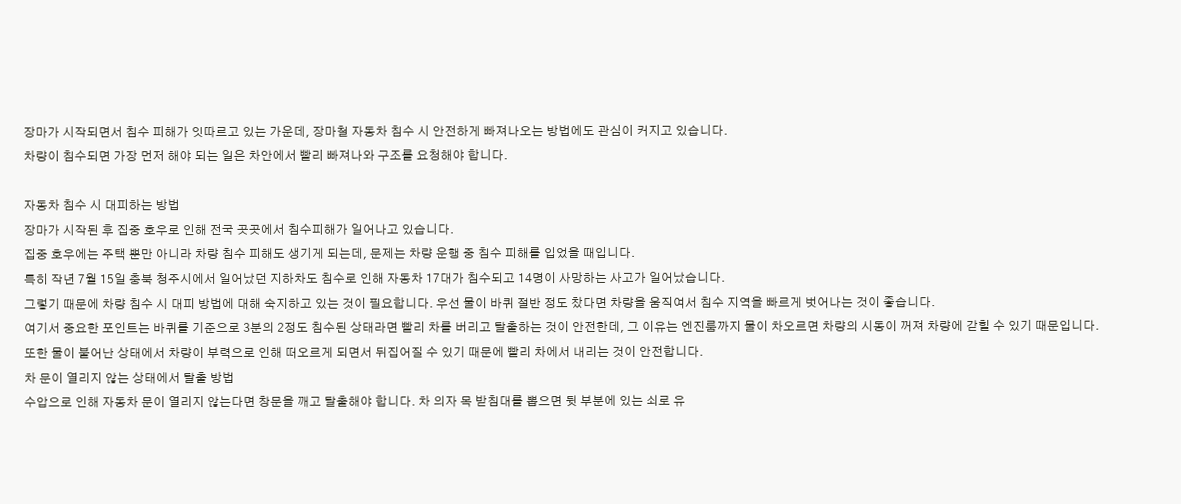장마가 시작되면서 침수 피해가 잇따르고 있는 가운데, 장마철 자동차 침수 시 안전하게 빠져나오는 방법에도 관심이 커지고 있습니다.
차량이 침수되면 가장 먼저 해야 되는 일은 차안에서 빨리 빠져나와 구조를 요청해야 합니다.

자동차 침수 시 대피하는 방법
장마가 시작된 후 집중 호우로 인해 전국 곳곳에서 침수피해가 일어나고 있습니다.
집중 호우에는 주택 뿐만 아니라 차량 침수 피해도 생기게 되는데, 문제는 차량 운행 중 침수 피해를 입었을 때입니다.
특히 작년 7월 15일 충북 청주시에서 일어났던 지하차도 침수로 인해 자동차 17대가 침수되고 14명이 사망하는 사고가 일어났습니다.
그렇기 때문에 차량 침수 시 대피 방법에 대해 숙지하고 있는 것이 필요합니다. 우선 물이 바퀴 절반 정도 찼다면 차량을 움직여서 침수 지역을 빠르게 벗어나는 것이 좋습니다.
여기서 중요한 포인트는 바퀴를 기준으로 3분의 2정도 침수된 상태라면 빨리 차를 버리고 탈출하는 것이 안전한데, 그 이유는 엔진룸까지 물이 차오르면 차량의 시동이 꺼져 차량에 갇힐 수 있기 때문입니다.
또한 물이 불어난 상태에서 차량이 부력으로 인해 떠오르게 되면서 뒤집어질 수 있기 때문에 빨리 차에서 내리는 것이 안전합니다.
차 문이 열리지 않는 상태에서 탈출 방법
수압으로 인해 자동차 문이 열리지 않는다면 창문을 깨고 탈출해야 합니다. 차 의자 목 받침대를 뽑으면 뒷 부분에 있는 쇠로 유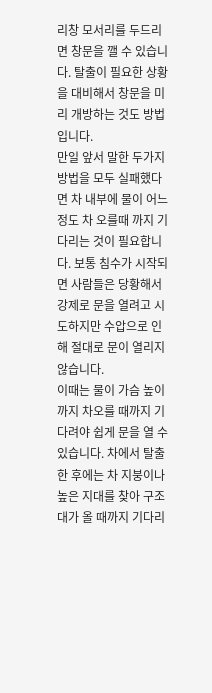리창 모서리를 두드리면 창문을 깰 수 있습니다. 탈출이 필요한 상황을 대비해서 창문을 미리 개방하는 것도 방법입니다.
만일 앞서 말한 두가지 방법을 모두 실패했다면 차 내부에 물이 어느정도 차 오를때 까지 기다리는 것이 필요합니다. 보통 침수가 시작되면 사람들은 당황해서 강제로 문을 열려고 시도하지만 수압으로 인해 절대로 문이 열리지 않습니다.
이때는 물이 가슴 높이까지 차오를 때까지 기다려야 쉽게 문을 열 수 있습니다. 차에서 탈출한 후에는 차 지붕이나 높은 지대를 찾아 구조대가 올 때까지 기다리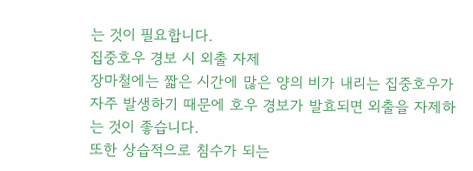는 것이 필요합니다.
집중호우 경보 시 외출 자제
장마철에는 짧은 시간에 많은 양의 비가 내리는 집중호우가 자주 발생하기 때문에 호우 경보가 발효되면 외출을 자제하는 것이 좋습니다.
또한 상습적으로 침수가 되는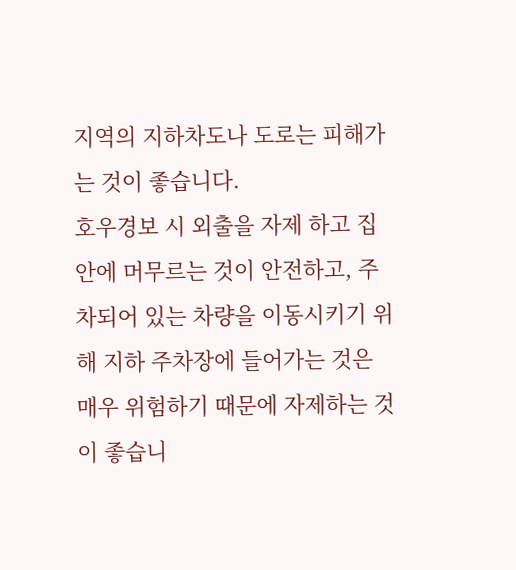지역의 지하차도나 도로는 피해가는 것이 좋습니다.
호우경보 시 외출을 자제 하고 집안에 머무르는 것이 안전하고, 주차되어 있는 차량을 이동시키기 위해 지하 주차장에 들어가는 것은 매우 위험하기 때문에 자제하는 것이 좋습니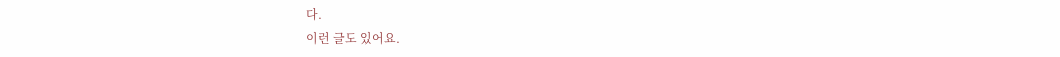다.
이런 글도 있어요.